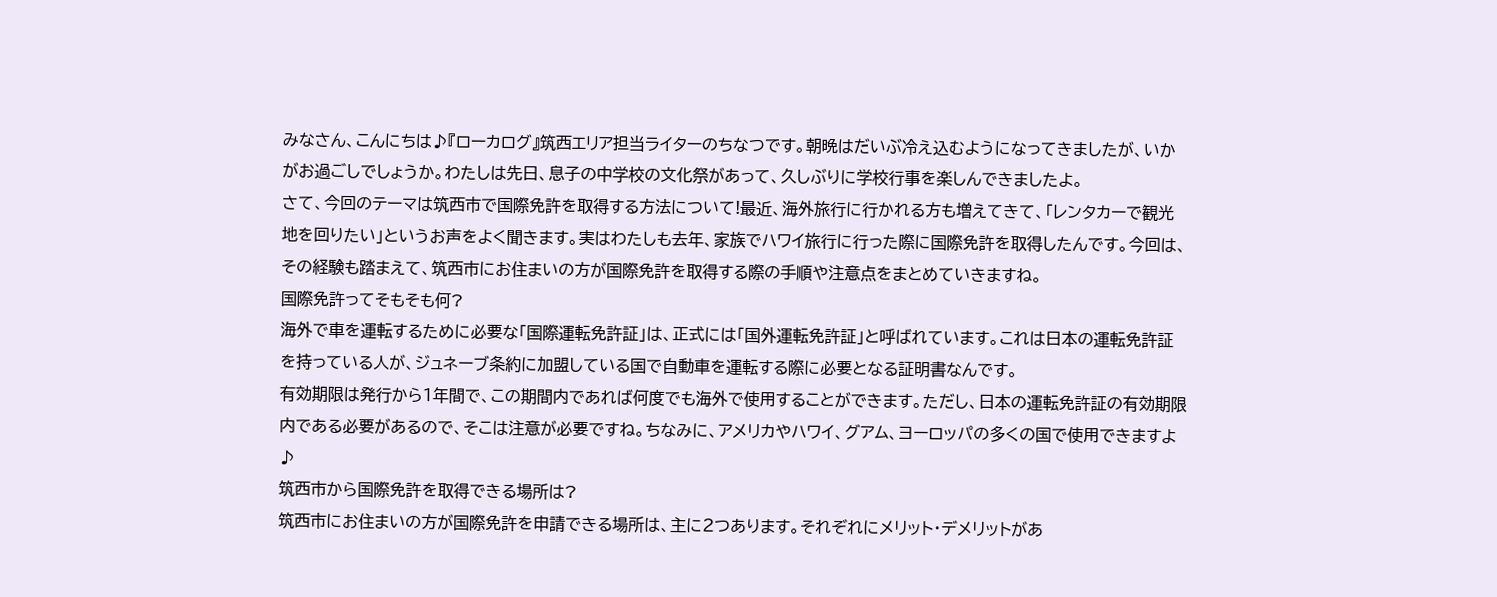みなさん、こんにちは♪『ローカログ』筑西エリア担当ライターのちなつです。朝晩はだいぶ冷え込むようになってきましたが、いかがお過ごしでしょうか。わたしは先日、息子の中学校の文化祭があって、久しぶりに学校行事を楽しんできましたよ。
さて、今回のテーマは筑西市で国際免許を取得する方法について!最近、海外旅行に行かれる方も増えてきて、「レンタカーで観光地を回りたい」というお声をよく聞きます。実はわたしも去年、家族でハワイ旅行に行った際に国際免許を取得したんです。今回は、その経験も踏まえて、筑西市にお住まいの方が国際免許を取得する際の手順や注意点をまとめていきますね。
国際免許ってそもそも何?
海外で車を運転するために必要な「国際運転免許証」は、正式には「国外運転免許証」と呼ばれています。これは日本の運転免許証を持っている人が、ジュネーブ条約に加盟している国で自動車を運転する際に必要となる証明書なんです。
有効期限は発行から1年間で、この期間内であれば何度でも海外で使用することができます。ただし、日本の運転免許証の有効期限内である必要があるので、そこは注意が必要ですね。ちなみに、アメリカやハワイ、グアム、ヨーロッパの多くの国で使用できますよ♪
筑西市から国際免許を取得できる場所は?
筑西市にお住まいの方が国際免許を申請できる場所は、主に2つあります。それぞれにメリット・デメリットがあ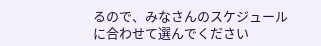るので、みなさんのスケジュールに合わせて選んでください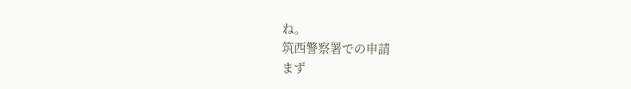ね。
筑西警察署での申請
まず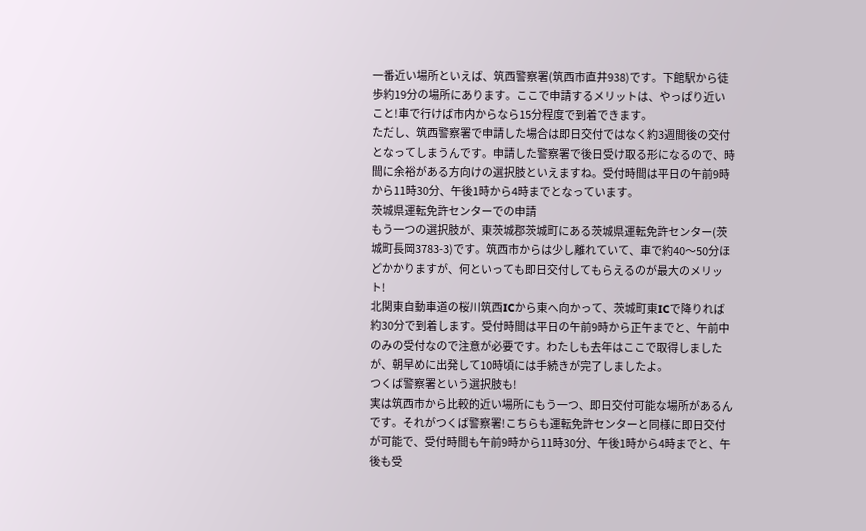一番近い場所といえば、筑西警察署(筑西市直井938)です。下館駅から徒歩約19分の場所にあります。ここで申請するメリットは、やっぱり近いこと!車で行けば市内からなら15分程度で到着できます。
ただし、筑西警察署で申請した場合は即日交付ではなく約3週間後の交付となってしまうんです。申請した警察署で後日受け取る形になるので、時間に余裕がある方向けの選択肢といえますね。受付時間は平日の午前9時から11時30分、午後1時から4時までとなっています。
茨城県運転免許センターでの申請
もう一つの選択肢が、東茨城郡茨城町にある茨城県運転免許センター(茨城町長岡3783-3)です。筑西市からは少し離れていて、車で約40〜50分ほどかかりますが、何といっても即日交付してもらえるのが最大のメリット!
北関東自動車道の桜川筑西ICから東へ向かって、茨城町東ICで降りれば約30分で到着します。受付時間は平日の午前9時から正午までと、午前中のみの受付なので注意が必要です。わたしも去年はここで取得しましたが、朝早めに出発して10時頃には手続きが完了しましたよ。
つくば警察署という選択肢も!
実は筑西市から比較的近い場所にもう一つ、即日交付可能な場所があるんです。それがつくば警察署!こちらも運転免許センターと同様に即日交付が可能で、受付時間も午前9時から11時30分、午後1時から4時までと、午後も受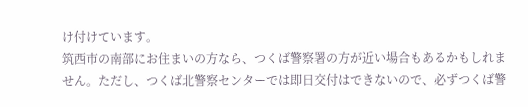け付けています。
筑西市の南部にお住まいの方なら、つくば警察署の方が近い場合もあるかもしれません。ただし、つくば北警察センターでは即日交付はできないので、必ずつくば警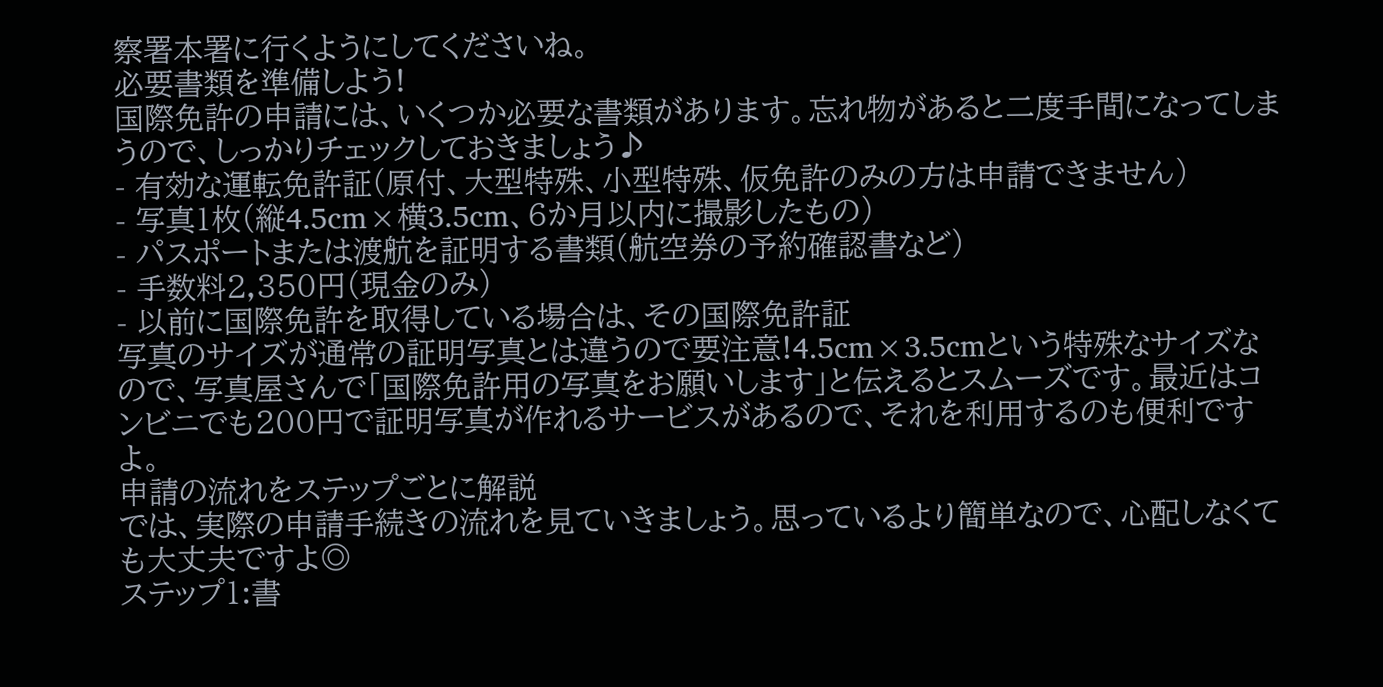察署本署に行くようにしてくださいね。
必要書類を準備しよう!
国際免許の申請には、いくつか必要な書類があります。忘れ物があると二度手間になってしまうので、しっかりチェックしておきましょう♪
- 有効な運転免許証(原付、大型特殊、小型特殊、仮免許のみの方は申請できません)
- 写真1枚(縦4.5cm×横3.5cm、6か月以内に撮影したもの)
- パスポートまたは渡航を証明する書類(航空券の予約確認書など)
- 手数料2,350円(現金のみ)
- 以前に国際免許を取得している場合は、その国際免許証
写真のサイズが通常の証明写真とは違うので要注意!4.5cm×3.5cmという特殊なサイズなので、写真屋さんで「国際免許用の写真をお願いします」と伝えるとスムーズです。最近はコンビニでも200円で証明写真が作れるサービスがあるので、それを利用するのも便利ですよ。
申請の流れをステップごとに解説
では、実際の申請手続きの流れを見ていきましょう。思っているより簡単なので、心配しなくても大丈夫ですよ◎
ステップ1:書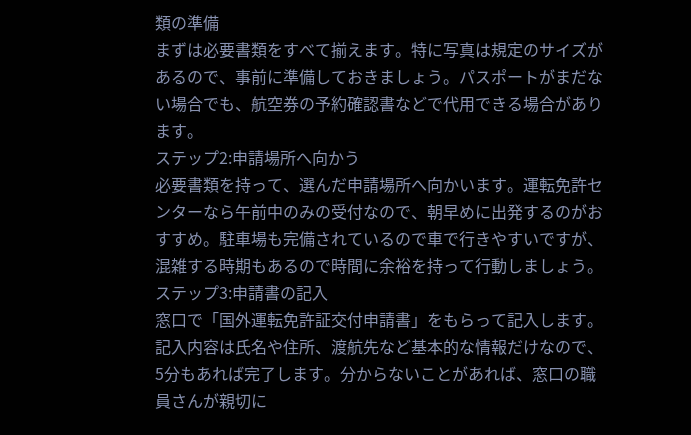類の準備
まずは必要書類をすべて揃えます。特に写真は規定のサイズがあるので、事前に準備しておきましょう。パスポートがまだない場合でも、航空券の予約確認書などで代用できる場合があります。
ステップ2:申請場所へ向かう
必要書類を持って、選んだ申請場所へ向かいます。運転免許センターなら午前中のみの受付なので、朝早めに出発するのがおすすめ。駐車場も完備されているので車で行きやすいですが、混雑する時期もあるので時間に余裕を持って行動しましょう。
ステップ3:申請書の記入
窓口で「国外運転免許証交付申請書」をもらって記入します。記入内容は氏名や住所、渡航先など基本的な情報だけなので、5分もあれば完了します。分からないことがあれば、窓口の職員さんが親切に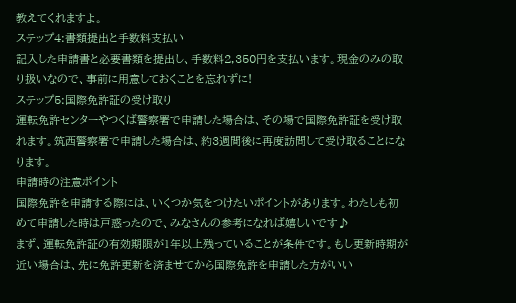教えてくれますよ。
ステップ4:書類提出と手数料支払い
記入した申請書と必要書類を提出し、手数料2,350円を支払います。現金のみの取り扱いなので、事前に用意しておくことを忘れずに!
ステップ5:国際免許証の受け取り
運転免許センターやつくば警察署で申請した場合は、その場で国際免許証を受け取れます。筑西警察署で申請した場合は、約3週間後に再度訪問して受け取ることになります。
申請時の注意ポイント
国際免許を申請する際には、いくつか気をつけたいポイントがあります。わたしも初めて申請した時は戸惑ったので、みなさんの参考になれば嬉しいです♪
まず、運転免許証の有効期限が1年以上残っていることが条件です。もし更新時期が近い場合は、先に免許更新を済ませてから国際免許を申請した方がいい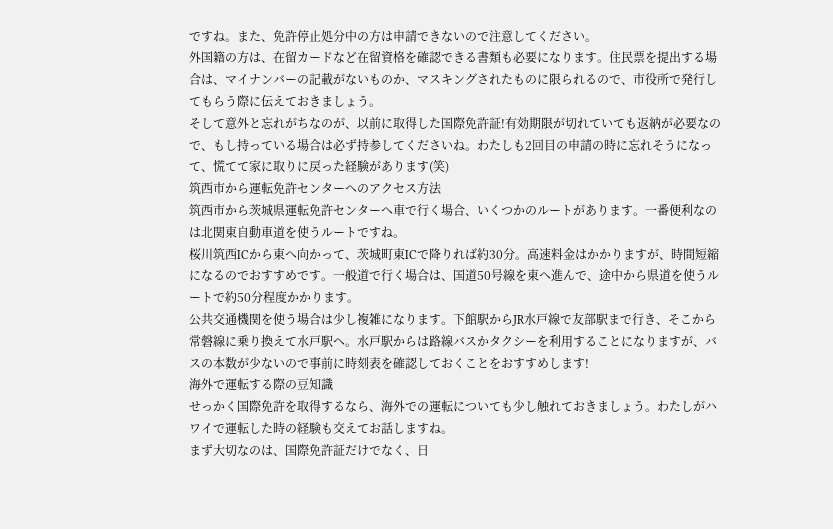ですね。また、免許停止処分中の方は申請できないので注意してください。
外国籍の方は、在留カードなど在留資格を確認できる書類も必要になります。住民票を提出する場合は、マイナンバーの記載がないものか、マスキングされたものに限られるので、市役所で発行してもらう際に伝えておきましょう。
そして意外と忘れがちなのが、以前に取得した国際免許証!有効期限が切れていても返納が必要なので、もし持っている場合は必ず持参してくださいね。わたしも2回目の申請の時に忘れそうになって、慌てて家に取りに戻った経験があります(笑)
筑西市から運転免許センターへのアクセス方法
筑西市から茨城県運転免許センターへ車で行く場合、いくつかのルートがあります。一番便利なのは北関東自動車道を使うルートですね。
桜川筑西ICから東へ向かって、茨城町東ICで降りれば約30分。高速料金はかかりますが、時間短縮になるのでおすすめです。一般道で行く場合は、国道50号線を東へ進んで、途中から県道を使うルートで約50分程度かかります。
公共交通機関を使う場合は少し複雑になります。下館駅からJR水戸線で友部駅まで行き、そこから常磐線に乗り換えて水戸駅へ。水戸駅からは路線バスかタクシーを利用することになりますが、バスの本数が少ないので事前に時刻表を確認しておくことをおすすめします!
海外で運転する際の豆知識
せっかく国際免許を取得するなら、海外での運転についても少し触れておきましょう。わたしがハワイで運転した時の経験も交えてお話しますね。
まず大切なのは、国際免許証だけでなく、日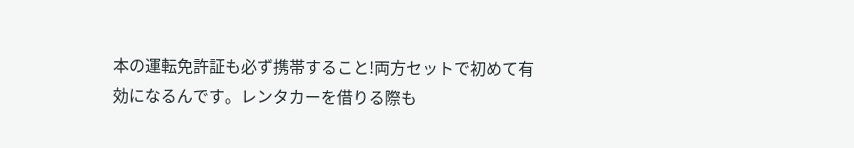本の運転免許証も必ず携帯すること!両方セットで初めて有効になるんです。レンタカーを借りる際も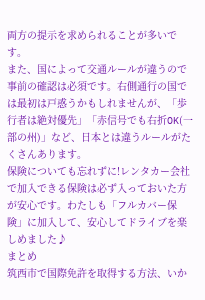両方の提示を求められることが多いです。
また、国によって交通ルールが違うので事前の確認は必須です。右側通行の国では最初は戸惑うかもしれませんが、「歩行者は絶対優先」「赤信号でも右折OK(一部の州)」など、日本とは違うルールがたくさんあります。
保険についても忘れずに!レンタカー会社で加入できる保険は必ず入っておいた方が安心です。わたしも「フルカバー保険」に加入して、安心してドライブを楽しめました♪
まとめ
筑西市で国際免許を取得する方法、いか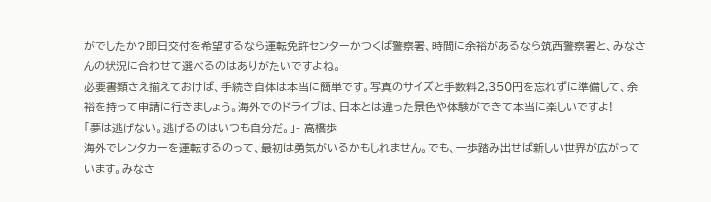がでしたか?即日交付を希望するなら運転免許センターかつくば警察署、時間に余裕があるなら筑西警察署と、みなさんの状況に合わせて選べるのはありがたいですよね。
必要書類さえ揃えておけば、手続き自体は本当に簡単です。写真のサイズと手数料2,350円を忘れずに準備して、余裕を持って申請に行きましょう。海外でのドライブは、日本とは違った景色や体験ができて本当に楽しいですよ!
「夢は逃げない。逃げるのはいつも自分だ。」- 高橋歩
海外でレンタカーを運転するのって、最初は勇気がいるかもしれません。でも、一歩踏み出せば新しい世界が広がっています。みなさ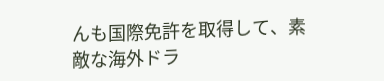んも国際免許を取得して、素敵な海外ドラ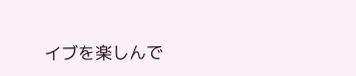イブを楽しんで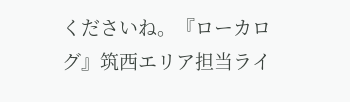くださいね。『ローカログ』筑西エリア担当ライ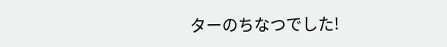ターのちなつでした!